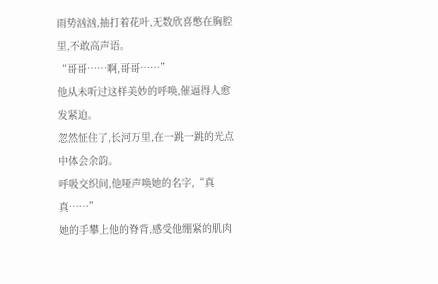雨势汹汹,抽打着花叶,无数欣喜憋在胸腔里,不敢高声语。
“哥哥……啊,哥哥……”
他从未听过这样美妙的呼唤,催逼得人愈发紧迫。
忽然怔住了,长河万里,在一跳一跳的光点中体会余韵。
呼吸交织间,他哑声唤她的名字,“真真……”
她的手攀上他的脊背,感受他绷紧的肌肉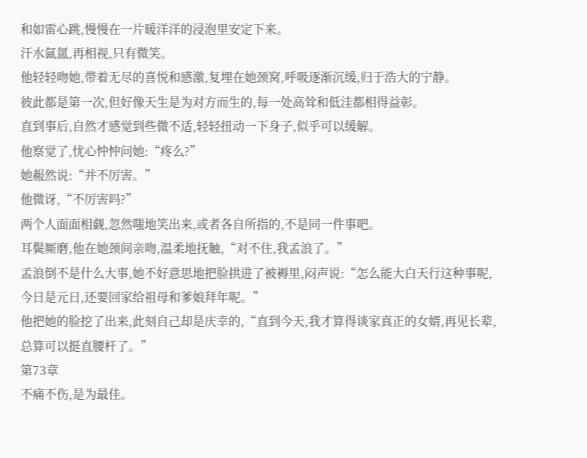和如雷心跳,慢慢在一片暖洋洋的浸泡里安定下来。
汗水氤氲,再相视,只有微笑。
他轻轻吻她,带着无尽的喜悦和感激,复埋在她颈窝,呼吸逐渐沉缓,归于浩大的宁静。
彼此都是第一次,但好像天生是为对方而生的,每一处高耸和低洼都相得益彰。
直到事后,自然才感觉到些微不适,轻轻扭动一下身子,似乎可以缓解。
他察觉了,忧心忡忡问她:“疼么?”
她赧然说:“并不厉害。”
他微讶,“不厉害吗?”
两个人面面相觑,忽然嗤地笑出来,或者各自所指的,不是同一件事吧。
耳鬓厮磨,他在她颈间亲吻,温柔地抚触,“对不住,我孟浪了。”
孟浪倒不是什么大事,她不好意思地把脸拱进了被褥里,闷声说:“怎么能大白天行这种事呢,今日是元日,还要回家给祖母和爹娘拜年呢。”
他把她的脸挖了出来,此刻自己却是庆幸的,“直到今天,我才算得谈家真正的女婿,再见长辈,总算可以挺直腰杆了。”
第73章
不痛不伤,是为最佳。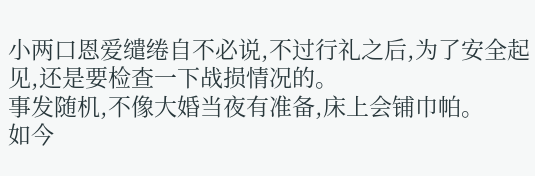小两口恩爱缱绻自不必说,不过行礼之后,为了安全起见,还是要检查一下战损情况的。
事发随机,不像大婚当夜有准备,床上会铺巾帕。
如今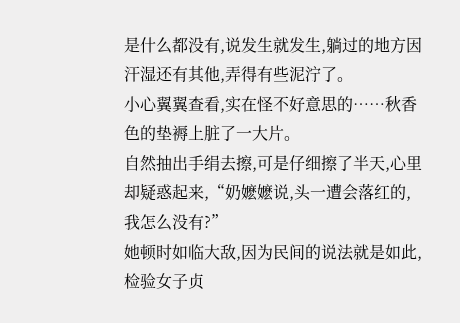是什么都没有,说发生就发生,躺过的地方因汗湿还有其他,弄得有些泥泞了。
小心翼翼查看,实在怪不好意思的……秋香色的垫褥上脏了一大片。
自然抽出手绢去擦,可是仔细擦了半天,心里却疑惑起来,“奶嬷嬷说,头一遭会落红的,我怎么没有?”
她顿时如临大敌,因为民间的说法就是如此,检验女子贞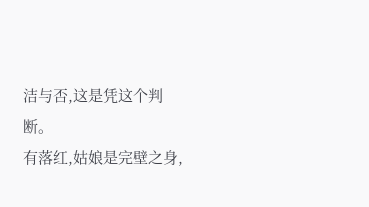洁与否,这是凭这个判断。
有落红,姑娘是完壁之身,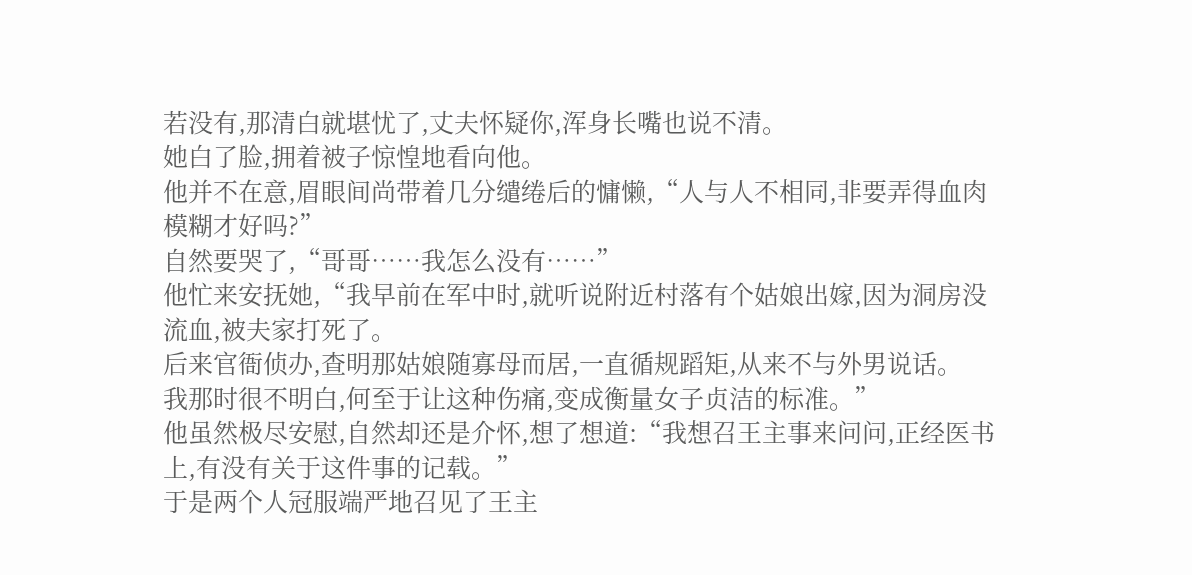若没有,那清白就堪忧了,丈夫怀疑你,浑身长嘴也说不清。
她白了脸,拥着被子惊惶地看向他。
他并不在意,眉眼间尚带着几分缱绻后的慵懒,“人与人不相同,非要弄得血肉模糊才好吗?”
自然要哭了,“哥哥……我怎么没有……”
他忙来安抚她,“我早前在军中时,就听说附近村落有个姑娘出嫁,因为洞房没流血,被夫家打死了。
后来官衙侦办,查明那姑娘随寡母而居,一直循规蹈矩,从来不与外男说话。
我那时很不明白,何至于让这种伤痛,变成衡量女子贞洁的标准。”
他虽然极尽安慰,自然却还是介怀,想了想道:“我想召王主事来问问,正经医书上,有没有关于这件事的记载。”
于是两个人冠服端严地召见了王主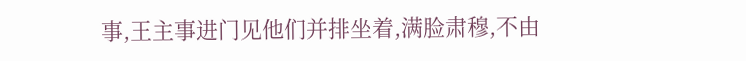事,王主事进门见他们并排坐着,满脸肃穆,不由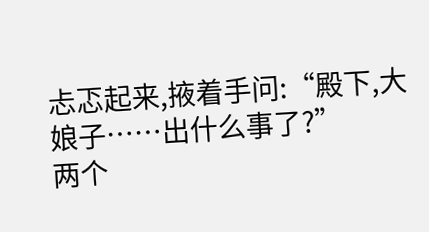忐忑起来,掖着手问:“殿下,大娘子……出什么事了?”
两个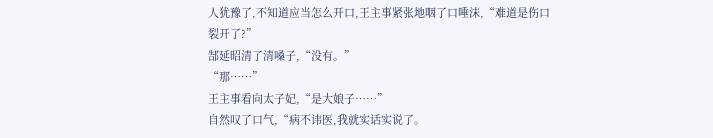人犹豫了,不知道应当怎么开口,王主事紧张地咽了口唾沫,“难道是伤口裂开了?”
郜延昭清了清嗓子,“没有。”
“那……”
王主事看向太子妃,“是大娘子……”
自然叹了口气,“病不讳医,我就实话实说了。